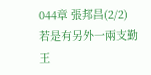044章 張邦昌(2/2)
若是有另外一兩支勤王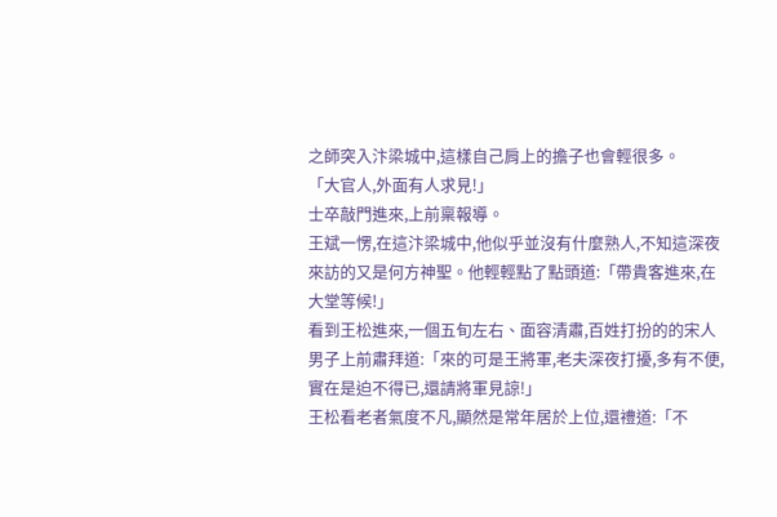之師突入汴梁城中,這樣自己肩上的擔子也會輕很多。
「大官人,外面有人求見!」
士卒敲門進來,上前稟報導。
王斌一愣,在這汴梁城中,他似乎並沒有什麼熟人,不知這深夜來訪的又是何方神聖。他輕輕點了點頭道:「帶貴客進來,在大堂等候!」
看到王松進來,一個五旬左右、面容清肅,百姓打扮的的宋人男子上前肅拜道:「來的可是王將軍,老夫深夜打擾,多有不便,實在是迫不得已,還請將軍見諒!」
王松看老者氣度不凡,顯然是常年居於上位,還禮道:「不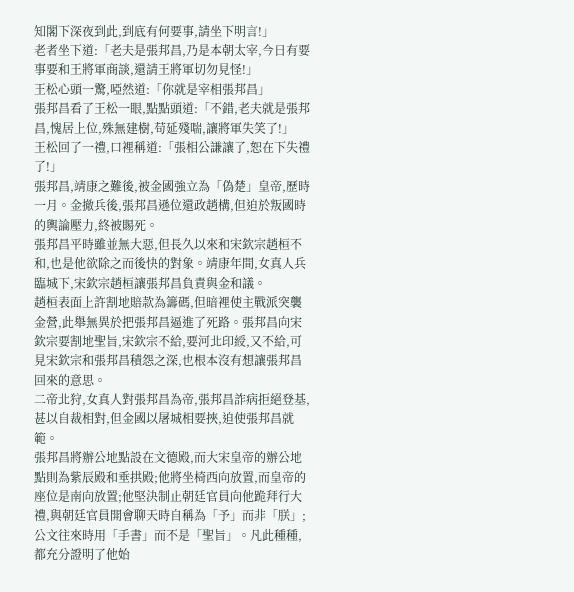知閣下深夜到此,到底有何要事,請坐下明言!」
老者坐下道:「老夫是張邦昌,乃是本朝太宰,今日有要事要和王將軍商談,還請王將軍切勿見怪!」
王松心頭一驚,啞然道:「你就是宰相張邦昌」
張邦昌看了王松一眼,點點頭道:「不錯,老夫就是張邦昌,愧居上位,殊無建樹,苟延殘喘,讓將軍失笑了!」
王松回了一禮,口裡稱道:「張相公謙讓了,恕在下失禮了!」
張邦昌,靖康之難後,被金國強立為「偽楚」皇帝,歷時一月。金撤兵後,張邦昌遜位還政趙構,但迫於叛國時的輿論壓力,終被賜死。
張邦昌平時雖並無大惡,但長久以來和宋欽宗趙桓不和,也是他欲除之而後快的對象。靖康年間,女真人兵臨城下,宋欽宗趙桓讓張邦昌負責與金和議。
趙桓表面上許割地賠款為籌碼,但暗裡使主戰派突襲金營,此舉無異於把張邦昌逼進了死路。張邦昌向宋欽宗要割地聖旨,宋欽宗不給,要河北印綬,又不給,可見宋欽宗和張邦昌積怨之深,也根本沒有想讓張邦昌回來的意思。
二帝北狩,女真人對張邦昌為帝,張邦昌詐病拒絕登基,甚以自裁相對,但金國以屠城相要挾,迫使張邦昌就範。
張邦昌將辦公地點設在文德殿,而大宋皇帝的辦公地點則為紫辰殿和垂拱殿;他將坐椅西向放置,而皇帝的座位是南向放置;他堅決制止朝廷官員向他跪拜行大禮,與朝廷官員開會聊天時自稱為「予」而非「朕」;公文往來時用「手書」而不是「聖旨」。凡此種種,都充分證明了他始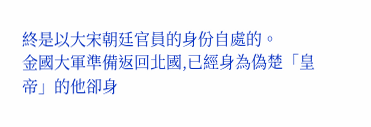終是以大宋朝廷官員的身份自處的。
金國大軍準備返回北國,已經身為偽楚「皇帝」的他卻身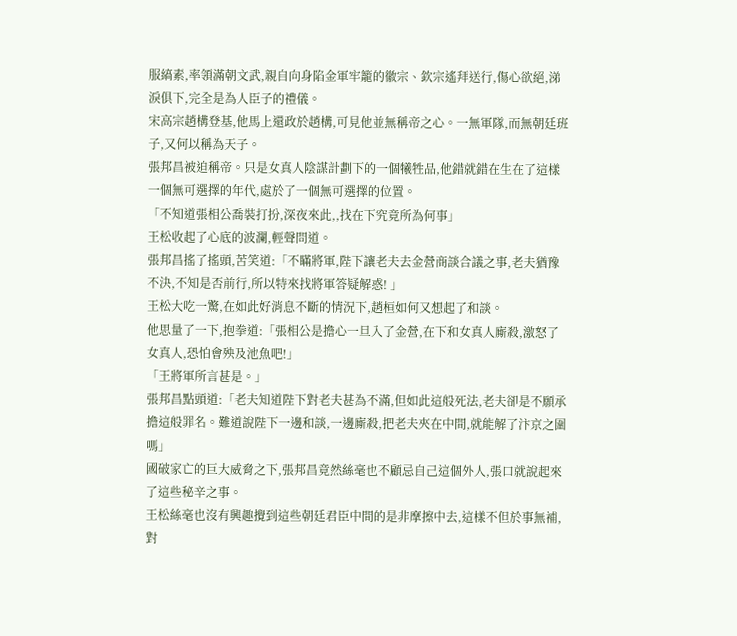服縞素,率領滿朝文武,親自向身陷金軍牢籠的徽宗、欽宗遙拜送行,傷心欲絕,涕淚俱下,完全是為人臣子的禮儀。
宋高宗趙構登基,他馬上還政於趙構,可見他並無稱帝之心。一無軍隊,而無朝廷班子,又何以稱為天子。
張邦昌被迫稱帝。只是女真人陰謀計劃下的一個犧牲品,他錯就錯在生在了這樣一個無可選擇的年代,處於了一個無可選擇的位置。
「不知道張相公喬裝打扮,深夜來此,,找在下究竟所為何事」
王松收起了心底的波瀾,輕聲問道。
張邦昌搖了搖頭,苦笑道:「不瞞將軍,陛下讓老夫去金營商談合議之事,老夫猶豫不決,不知是否前行,所以特來找將軍答疑解惑! 」
王松大吃一驚,在如此好消息不斷的情況下,趙桓如何又想起了和談。
他思量了一下,抱拳道:「張相公是擔心一旦入了金營,在下和女真人廝殺,激怒了女真人,恐怕會殃及池魚吧!」
「王將軍所言甚是。」
張邦昌點頭道:「老夫知道陛下對老夫甚為不滿,但如此這般死法,老夫卻是不願承擔這般罪名。難道說陛下一邊和談,一邊廝殺,把老夫夾在中間,就能解了汴京之圍嗎」
國破家亡的巨大威脅之下,張邦昌竟然絲毫也不顧忌自己這個外人,張口就說起來了這些秘辛之事。
王松絲毫也沒有興趣攪到這些朝廷君臣中間的是非摩擦中去,這樣不但於事無補,對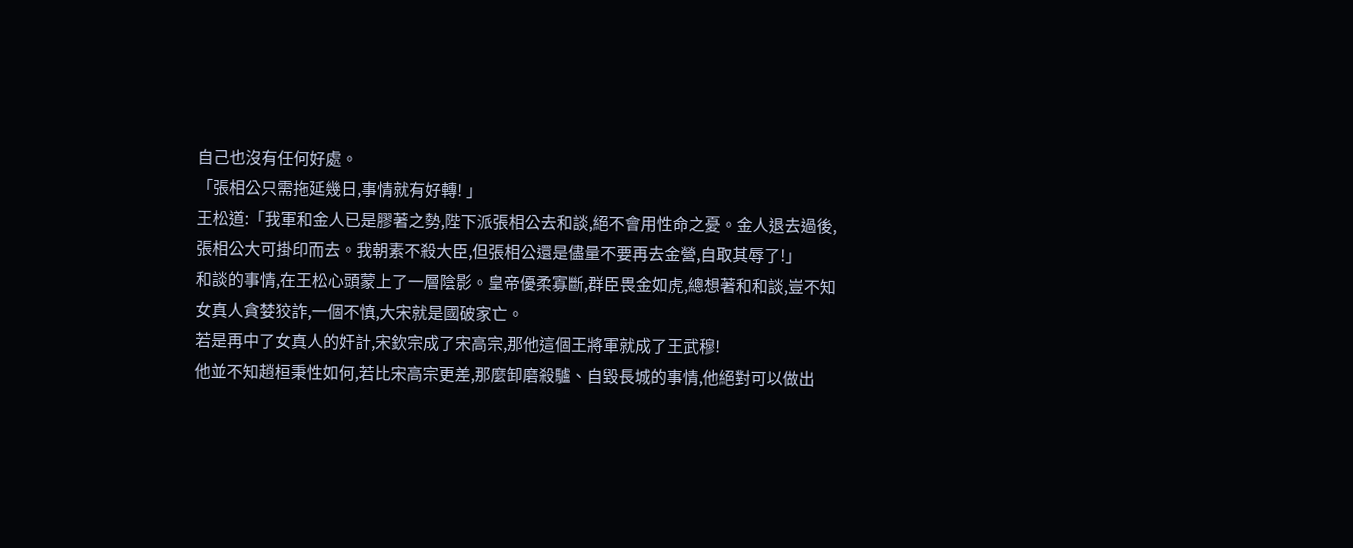自己也沒有任何好處。
「張相公只需拖延幾日,事情就有好轉! 」
王松道:「我軍和金人已是膠著之勢,陛下派張相公去和談,絕不會用性命之憂。金人退去過後,張相公大可掛印而去。我朝素不殺大臣,但張相公還是儘量不要再去金營,自取其辱了!」
和談的事情,在王松心頭蒙上了一層陰影。皇帝優柔寡斷,群臣畏金如虎,總想著和和談,豈不知女真人貪婪狡詐,一個不慎,大宋就是國破家亡。
若是再中了女真人的奸計,宋欽宗成了宋高宗,那他這個王將軍就成了王武穆!
他並不知趙桓秉性如何,若比宋高宗更差,那麼卸磨殺驢、自毀長城的事情,他絕對可以做出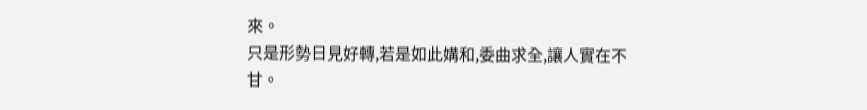來。
只是形勢日見好轉,若是如此媾和,委曲求全,讓人實在不甘。